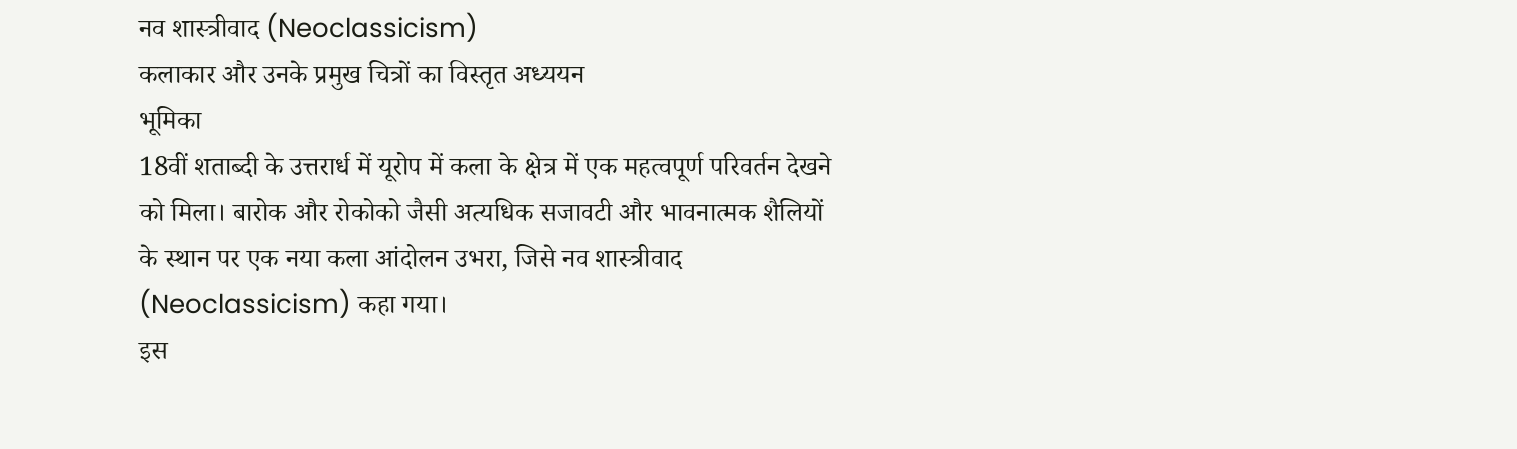नव शास्त्रीवाद (Neoclassicism)
कलाकार और उनके प्रमुख चित्रों का विस्तृत अध्ययन
भूमिका
18वीं शताब्दी के उत्तरार्ध में यूरोप में कला के क्षेत्र में एक महत्वपूर्ण परिवर्तन देखने को मिला। बारोक और रोकोको जैसी अत्यधिक सजावटी और भावनात्मक शैलियों के स्थान पर एक नया कला आंदोलन उभरा, जिसे नव शास्त्रीवाद (Neoclassicism) कहा गया।
इस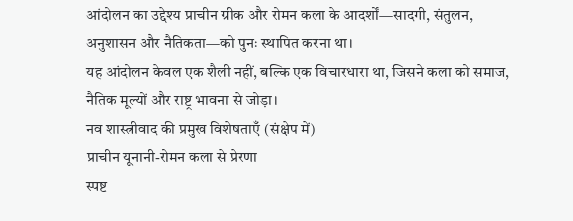आंदोलन का उद्देश्य प्राचीन ग्रीक और रोमन कला के आदर्शों—सादगी, संतुलन, अनुशासन और नैतिकता—को पुनः स्थापित करना था।
यह आंदोलन केवल एक शैली नहीं, बल्कि एक विचारधारा था, जिसने कला को समाज, नैतिक मूल्यों और राष्ट्र भावना से जोड़ा।
नव शास्त्रीवाद की प्रमुख विशेषताएँ (संक्षेप में)
प्राचीन यूनानी-रोमन कला से प्रेरणा
स्पष्ट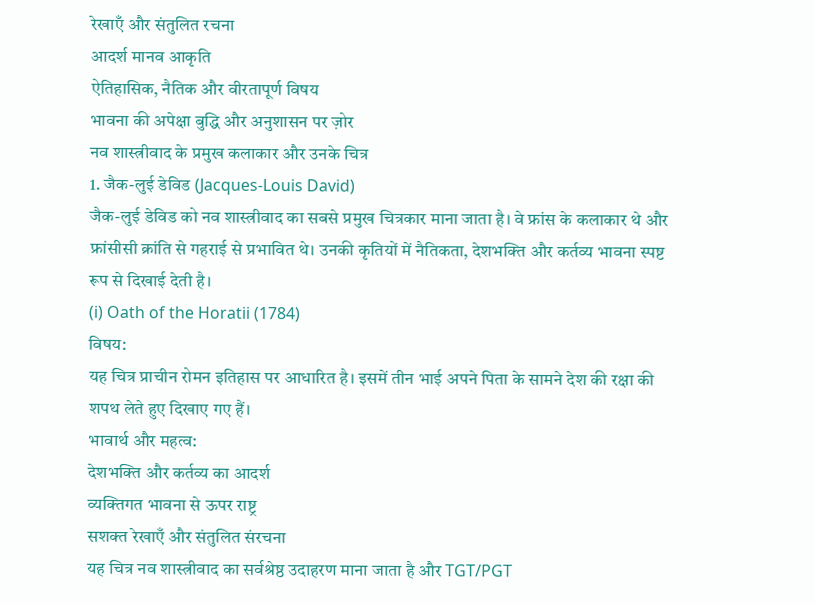रेखाएँ और संतुलित रचना
आदर्श मानव आकृति
ऐतिहासिक, नैतिक और वीरतापूर्ण विषय
भावना की अपेक्षा बुद्धि और अनुशासन पर ज़ोर
नव शास्त्रीवाद के प्रमुख कलाकार और उनके चित्र
1. जैक-लुई डेविड (Jacques-Louis David)
जैक-लुई डेविड को नव शास्त्रीवाद का सबसे प्रमुख चित्रकार माना जाता है। वे फ्रांस के कलाकार थे और फ्रांसीसी क्रांति से गहराई से प्रभावित थे। उनकी कृतियों में नैतिकता, देशभक्ति और कर्तव्य भावना स्पष्ट रूप से दिखाई देती है।
(i) Oath of the Horatii (1784)
विषय:
यह चित्र प्राचीन रोमन इतिहास पर आधारित है। इसमें तीन भाई अपने पिता के सामने देश की रक्षा की शपथ लेते हुए दिखाए गए हैं।
भावार्थ और महत्व:
देशभक्ति और कर्तव्य का आदर्श
व्यक्तिगत भावना से ऊपर राष्ट्र
सशक्त रेखाएँ और संतुलित संरचना
यह चित्र नव शास्त्रीवाद का सर्वश्रेष्ठ उदाहरण माना जाता है और TGT/PGT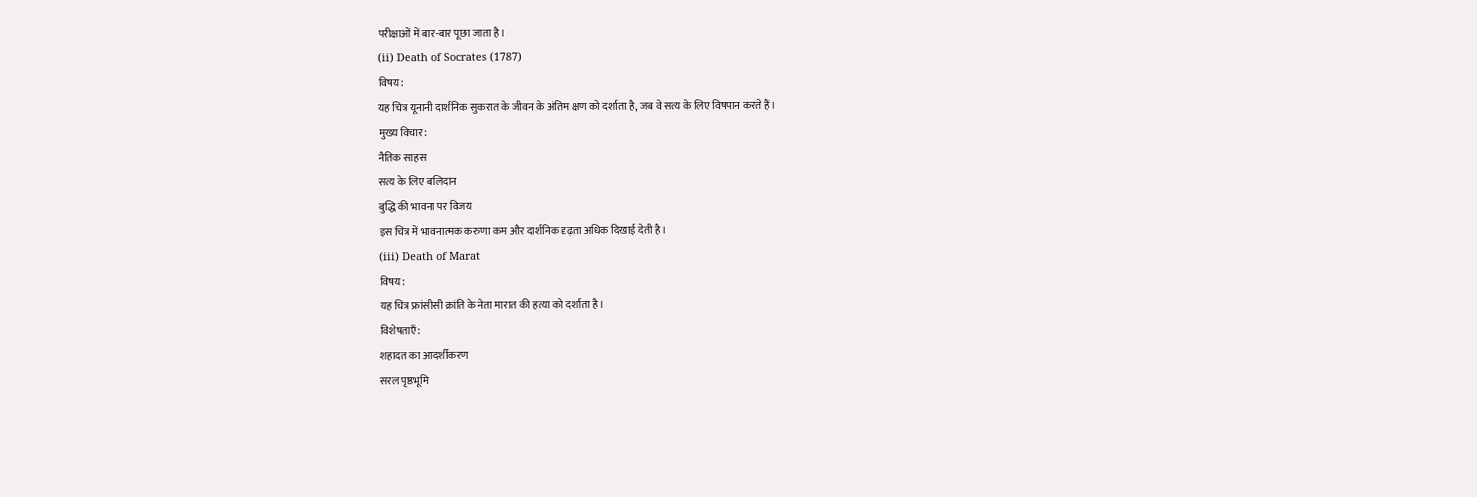परीक्षाओं में बार-बार पूछा जाता है।
(ii) Death of Socrates (1787)
विषय:
यह चित्र यूनानी दार्शनिक सुकरात के जीवन के अंतिम क्षण को दर्शाता है, जब वे सत्य के लिए विषपान करते हैं।
मुख्य विचार:
नैतिक साहस
सत्य के लिए बलिदान
बुद्धि की भावना पर विजय
इस चित्र में भावनात्मक करुणा कम और दार्शनिक दृढ़ता अधिक दिखाई देती है।
(iii) Death of Marat
विषय:
यह चित्र फ्रांसीसी क्रांति के नेता मारात की हत्या को दर्शाता है।
विशेषताएँ:
शहादत का आदर्शीकरण
सरल पृष्ठभूमि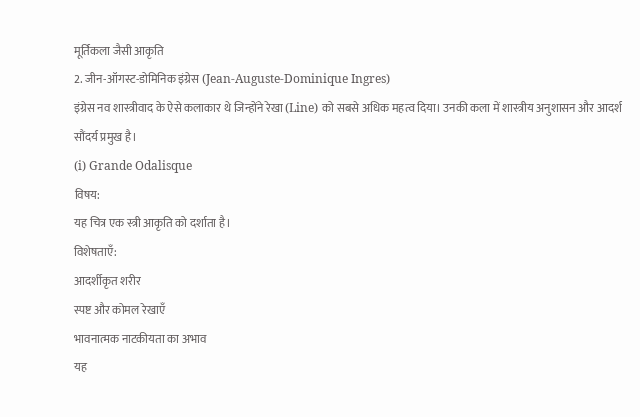मूर्तिकला जैसी आकृति
2. जीन-ऑगस्ट-डोमिनिक इंग्रेस (Jean-Auguste-Dominique Ingres)
इंग्रेस नव शास्त्रीवाद के ऐसे कलाकार थे जिन्होंने रेखा (Line) को सबसे अधिक महत्व दिया। उनकी कला में शास्त्रीय अनुशासन और आदर्श सौंदर्य प्रमुख है।
(i) Grande Odalisque
विषय:
यह चित्र एक स्त्री आकृति को दर्शाता है।
विशेषताएँ:
आदर्शीकृत शरीर
स्पष्ट और कोमल रेखाएँ
भावनात्मक नाटकीयता का अभाव
यह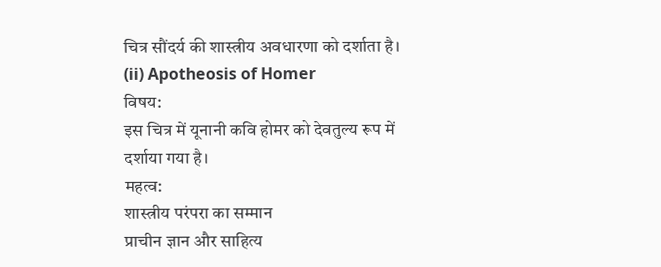चित्र सौंदर्य की शास्त्रीय अवधारणा को दर्शाता है।
(ii) Apotheosis of Homer
विषय:
इस चित्र में यूनानी कवि होमर को देवतुल्य रूप में दर्शाया गया है।
महत्व:
शास्त्रीय परंपरा का सम्मान
प्राचीन ज्ञान और साहित्य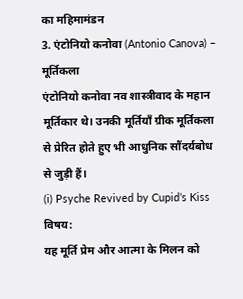का महिमामंडन
3. एंटोनियो कनोवा (Antonio Canova) – मूर्तिकला
एंटोनियो कनोवा नव शास्त्रीवाद के महान मूर्तिकार थे। उनकी मूर्तियाँ ग्रीक मूर्तिकला से प्रेरित होते हुए भी आधुनिक सौंदर्यबोध से जुड़ी हैं।
(i) Psyche Revived by Cupid’s Kiss
विषय:
यह मूर्ति प्रेम और आत्मा के मिलन को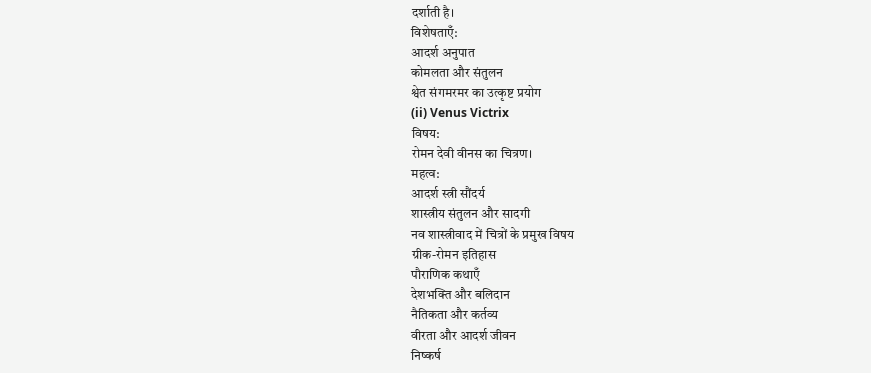दर्शाती है।
विशेषताएँ:
आदर्श अनुपात
कोमलता और संतुलन
श्वेत संगमरमर का उत्कृष्ट प्रयोग
(ii) Venus Victrix
विषय:
रोमन देवी वीनस का चित्रण।
महत्व:
आदर्श स्त्री सौंदर्य
शास्त्रीय संतुलन और सादगी
नव शास्त्रीवाद में चित्रों के प्रमुख विषय
ग्रीक-रोमन इतिहास
पौराणिक कथाएँ
देशभक्ति और बलिदान
नैतिकता और कर्तव्य
वीरता और आदर्श जीवन
निष्कर्ष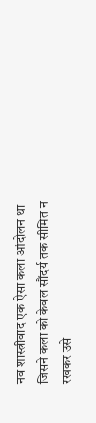नव शास्त्रीवाद एक ऐसा कला आंदोलन था जिसने कला को केवल सौंदर्य तक सीमित न रखकर उसे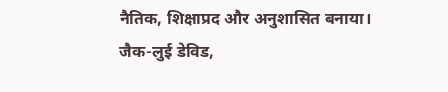नैतिक, शिक्षाप्रद और अनुशासित बनाया। जैक-लुई डेविड,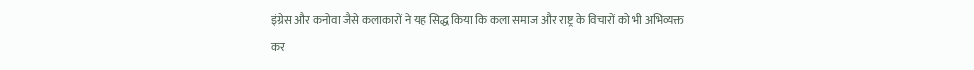इंग्रेस और कनोवा जैसे कलाकारों ने यह सिद्ध किया कि कला समाज और राष्ट्र के विचारों को भी अभिव्यक्त कर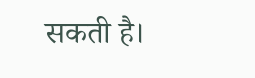सकती है।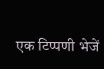एक टिप्पणी भेजें